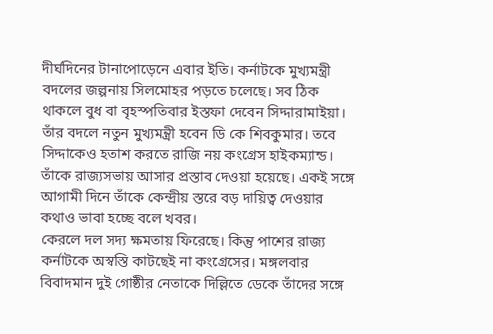দীর্ঘদিনের টানাপোড়েনে এবার ইতি। কর্নাটকে মুখ্যমন্ত্রী বদলের জল্পনায় সিলমোহর পড়তে চলেছে। সব ঠিক থাকলে বুধ বা বৃহস্পতিবার ইস্তফা দেবেন সিদ্দারামাইয়া। তাঁর বদলে নতুন মুখ্যমন্ত্রী হবেন ডি কে শিবকুমার। তবে সিদ্দাকেও হতাশ করতে রাজি নয় কংগ্রেস হাইকম্যান্ড। তাঁকে রাজ্যসভায় আসার প্রস্তাব দেওয়া হয়েছে। একই সঙ্গে আগামী দিনে তাঁকে কেন্দ্রীয় স্তরে বড় দায়িত্ব দেওয়ার কথাও ভাবা হচ্ছে বলে খবর।
কেরলে দল সদ্য ক্ষমতায় ফিরেছে। কিন্তু পাশের রাজ্য কর্নাটকে অস্বস্তি কাটছেই না কংগ্রেসের। মঙ্গলবার বিবাদমান দুই গোষ্ঠীর নেতাকে দিল্লিতে ডেকে তাঁদের সঙ্গে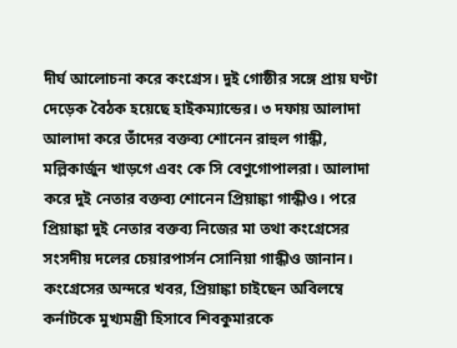দীর্ঘ আলোচনা করে কংগ্রেস। দুই গোষ্ঠীর সঙ্গে প্রায় ঘণ্টা দেড়েক বৈঠক হয়েছে হাইকম্যান্ডের। ৩ দফায় আলাদা আলাদা করে তাঁদের বক্তব্য শোনেন রাহুল গান্ধী, মল্লিকার্জুন খাড়গে এবং কে সি বেণুগোপালরা। আলাদা করে দুই নেতার বক্তব্য শোনেন প্রিয়াঙ্কা গান্ধীও। পরে প্রিয়াঙ্কা দুই নেতার বক্তব্য নিজের মা তথা কংগ্রেসের সংসদীয় দলের চেয়ারপার্সন সোনিয়া গান্ধীও জানান। কংগ্রেসের অন্দরে খবর, প্রিয়াঙ্কা চাইছেন অবিলম্বে কর্নাটকে মুখ্যমন্ত্রী হিসাবে শিবকুমারকে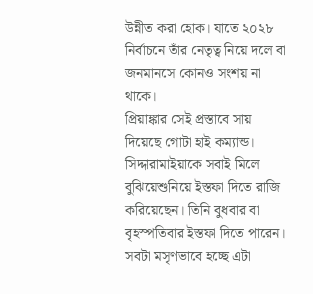উন্নীত করা হোক। যাতে ২০২৮ নির্বাচনে তাঁর নেতৃত্ব নিয়ে দলে বা জনমানসে কোনও সংশয় না থাকে।
প্রিয়াঙ্কার সেই প্রস্তাবে সায় দিয়েছে গোটা হাই কম্যান্ড। সিদ্দারামাইয়াকে সবাই মিলে বুঝিয়েশুনিয়ে ইস্তফা দিতে রাজি করিয়েছেন। তিনি বুধবার বা বৃহস্পতিবার ইস্তফা দিতে পারেন। সবটা মসৃণভাবে হচ্ছে এটা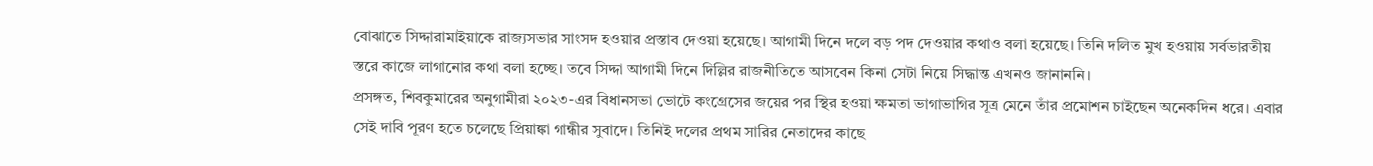বোঝাতে সিদ্দারামাইয়াকে রাজ্যসভার সাংসদ হওয়ার প্রস্তাব দেওয়া হয়েছে। আগামী দিনে দলে বড় পদ দেওয়ার কথাও বলা হয়েছে। তিনি দলিত মুখ হওয়ায় সর্বভারতীয় স্তরে কাজে লাগানোর কথা বলা হচ্ছে। তবে সিদ্দা আগামী দিনে দিল্লির রাজনীতিতে আসবেন কিনা সেটা নিয়ে সিদ্ধান্ত এখনও জানাননি।
প্রসঙ্গত, শিবকুমারের অনুগামীরা ২০২৩-এর বিধানসভা ভোটে কংগ্রেসের জয়ের পর স্থির হওয়া ক্ষমতা ভাগাভাগির সূত্র মেনে তাঁর প্রমোশন চাইছেন অনেকদিন ধরে। এবার সেই দাবি পূরণ হতে চলেছে প্রিয়াঙ্কা গান্ধীর সুবাদে। তিনিই দলের প্রথম সারির নেতাদের কাছে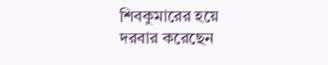শিবকুমারের হয়ে দরবার করেছেন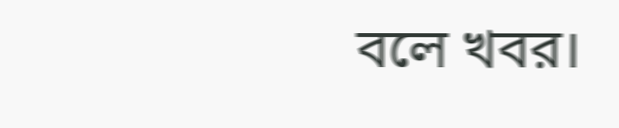বলে খবর।